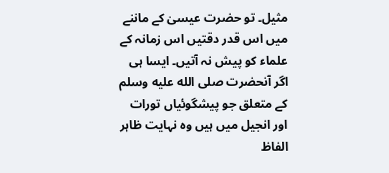مثیل۔ تو حضرت عیسیٰ کے ماننے میں اس قدر دقتیں اس زمانہ کے علماء کو پیش نہ آتیں۔ ایسا ہی اگر آنحضرت صلى الله عليه وسلم کے متعلق جو پیشگوئیاں تورات اور انجیل میں ہیں وہ نہایت ظاہر الفاظ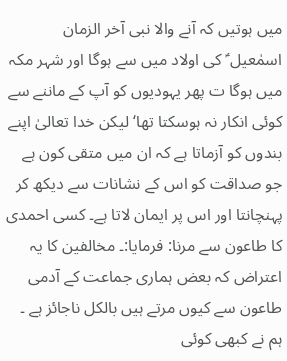میں ہوتیں کہ آنے والا نبی آخر الزمان اسمٰعیل ؑ کی اولاد میں سے ہوگا اور شہر مکہ میں ہوگا ت پھر یہودیوں کو آپ کے ماننے سے کوئی انکار نہ ہوسکتا تھا‘ لیکن خدا تعالیٰ اپنے بندوں کو آزماتا ہے کہ ان میں متقی کون ہے جو صداقت کو اس کے نشانات سے دیکھ کر پہنچانتا اور اس پر ایمان لاتا ہے۔ کسی احمدی کا طاعون سے مرنا: فرمایا:۔ مخالفین کا یہ اعتراض کہ بعض ہماری جماعت کے آدمی طاعون سے کیوں مرتے ہیں بالکل ناجائز ہے ۔ ہم نے کبھی کوئی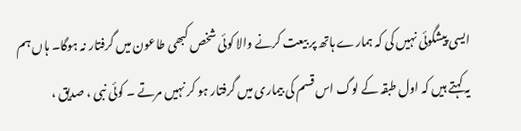ایسی پیشگوئی نہیں کی کہ ہمارے ہاتھ پر بیعت کرنے والا کوئی شخص کبھی طاعون میں گرفتار نہ ہوگا۔ ہاں ہم یہ کہتے ہیں کہ اول طبقہ کے لوگ اس قسم کی بیماری میں گرفتار ہو کر نہیں مرتے ۔ کوئی نبی ، صدیق ،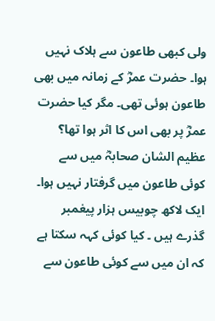ولی کبھی طاعون سے ہلاک نہیں ہوا۔ حضرت عمرؓ کے زمانہ میں بھی طاعون ہوئی تھی۔ مگر کیا حضرت عمرؓ پر بھی اس کا اثر ہوا تھا؟ عظیم الشان صحابہؓ میں سے کوئی طاعون میں گرفتار نہیں ہوا۔ ایک لاکھ چوبیس ہزار پیغمبر گذرے ہیں ۔ کیا کوئی کہہ سکتا ہے کہ ان میں سے کوئی طاعون سے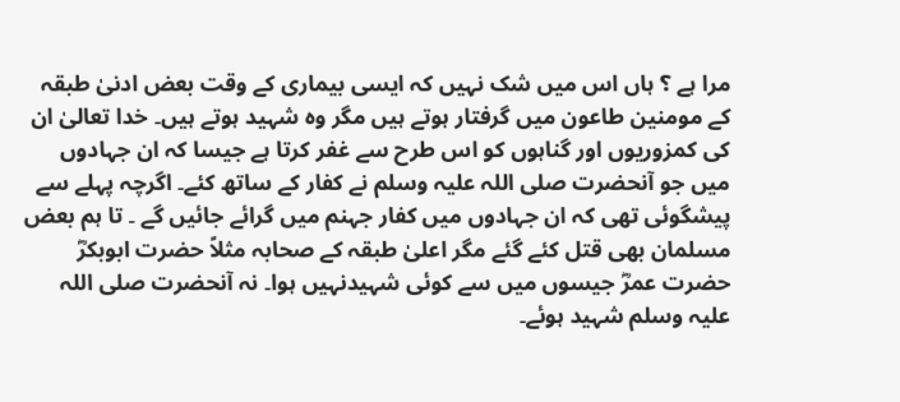مرا ہے ؟ ہاں اس میں شک نہیں کہ ایسی بیماری کے وقت بعض ادنیٰ طبقہ کے مومنین طاعون میں گرفتار ہوتے ہیں مگر وہ شہید ہوتے ہیں۔ خدا تعالیٰ ان کی کمزوریوں اور گناہوں کو اس طرح سے غفر کرتا ہے جیسا کہ ان جہادوں میں جو آنحضرت صلی اللہ علیہ وسلم نے کفار کے ساتھ کئے۔ اگرچہ پہلے سے پیشگوئی تھی کہ ان جہادوں میں کفار جہنم میں گرائے جائیں گے ۔ تا ہم بعض مسلمان بھی قتل کئے گئے مگر اعلیٰ طبقہ کے صحابہ مثلاً حضرت ابوبکرؓ حضرت عمرؓ جیسوں میں سے کوئی شہیدنہیں ہوا۔ نہ آنحضرت صلی اللہ علیہ وسلم شہید ہوئے۔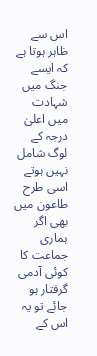اس سے ظاہر ہوتا ہے کہ ایسے جنگ میں شہادت میں اعلیٰ درجہ کے لوگ شامل نہیں ہوتے اسی طرح طاعون میں بھی اگر ہماری جماعت کا کوئی آدمی گرفتار ہو جائے تو یہ اس کے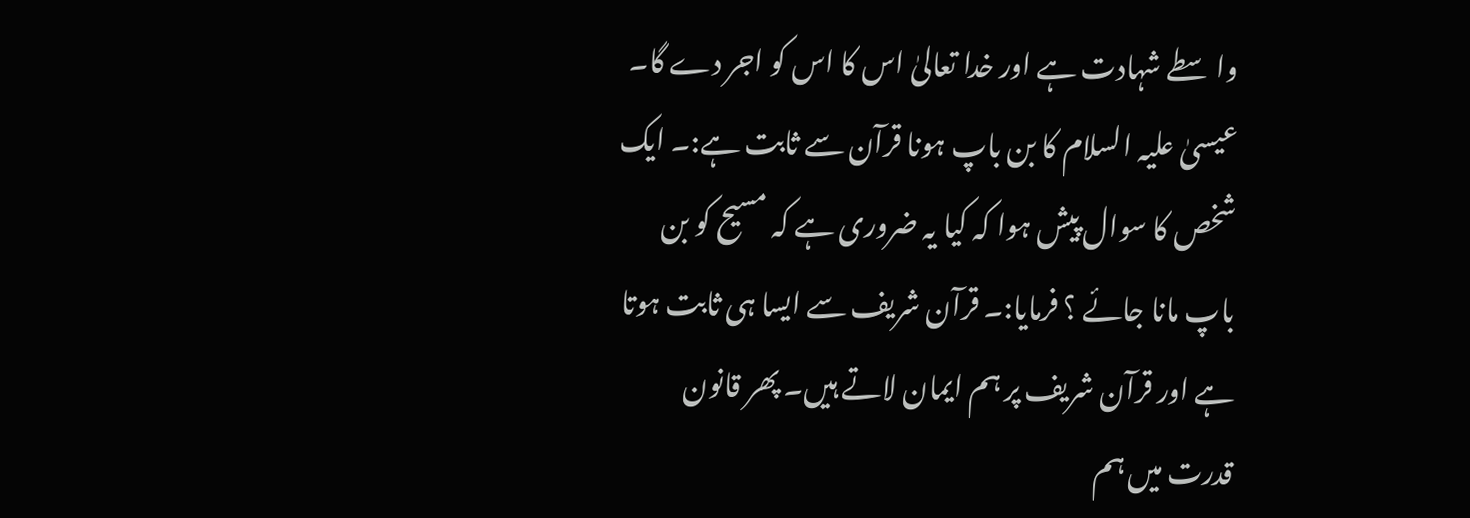واسطے شہادت ہے اور خدا تعالیٰ اس کا اس کو اجر دے گا۔ عیسیٰ علیہ السلام کا بن باپ ہونا قرآن سے ثابت ہے:۔ ایک شخص کا سوال پیش ہوا کہ کیا یہ ضروری ہے کہ مسیح کو بن باپ مانا جائے ؟ فرمایا:۔ قرآن شریف سے ایسا ہی ثابت ہوتا ہے اور قرآن شریف پر ہم ایمان لاتے ہیں۔ پھر قانون قدرت میں ہم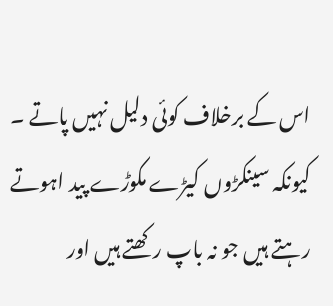اس کے برخلاف کوئی دلیل نہیں پاتے ۔ کیونکہ سینکڑوں کیڑے مکوڑے پید اہوتے رہتے ہیں جو نہ باپ رکھتے ہیں اور